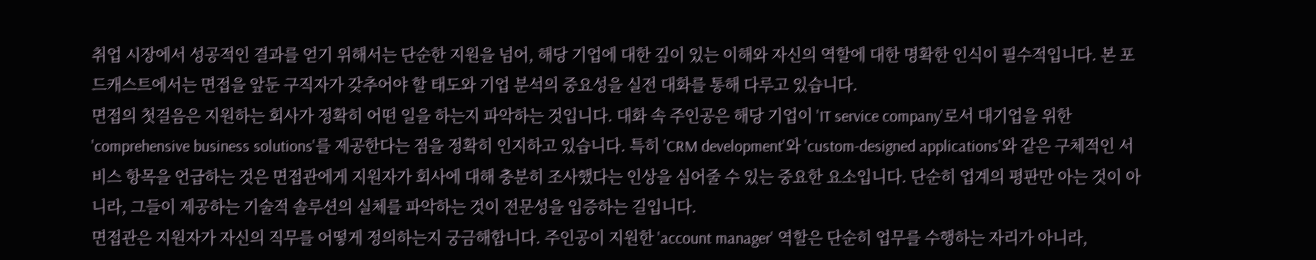취업 시장에서 성공적인 결과를 얻기 위해서는 단순한 지원을 넘어, 해당 기업에 대한 깊이 있는 이해와 자신의 역할에 대한 명확한 인식이 필수적입니다. 본 포드캐스트에서는 면접을 앞둔 구직자가 갖추어야 할 태도와 기업 분석의 중요성을 실전 대화를 통해 다루고 있습니다.
면접의 첫걸음은 지원하는 회사가 정확히 어떤 일을 하는지 파악하는 것입니다. 대화 속 주인공은 해당 기업이 'IT service company'로서 대기업을 위한 'comprehensive business solutions'를 제공한다는 점을 정확히 인지하고 있습니다. 특히 'CRM development'와 'custom-designed applications'와 같은 구체적인 서비스 항목을 언급하는 것은 면접관에게 지원자가 회사에 대해 충분히 조사했다는 인상을 심어줄 수 있는 중요한 요소입니다. 단순히 업계의 평판만 아는 것이 아니라, 그들이 제공하는 기술적 솔루션의 실체를 파악하는 것이 전문성을 입증하는 길입니다.
면접관은 지원자가 자신의 직무를 어떻게 정의하는지 궁금해합니다. 주인공이 지원한 'account manager' 역할은 단순히 업무를 수행하는 자리가 아니라,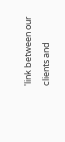'link between our clients and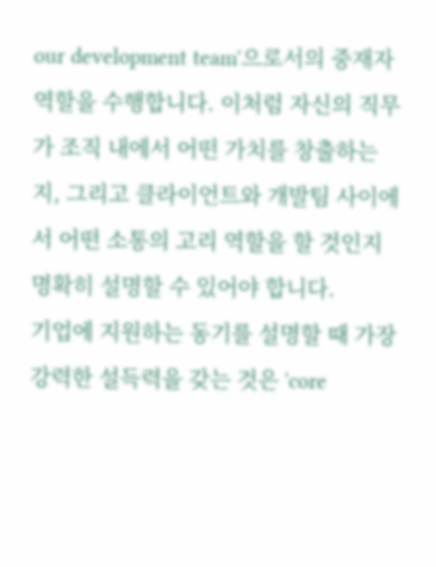our development team'으로서의 중재자 역할을 수행합니다. 이처럼 자신의 직무가 조직 내에서 어떤 가치를 창출하는지, 그리고 클라이언트와 개발팀 사이에서 어떤 소통의 고리 역할을 할 것인지 명확히 설명할 수 있어야 합니다.
기업에 지원하는 동기를 설명할 때 가장 강력한 설득력을 갖는 것은 'core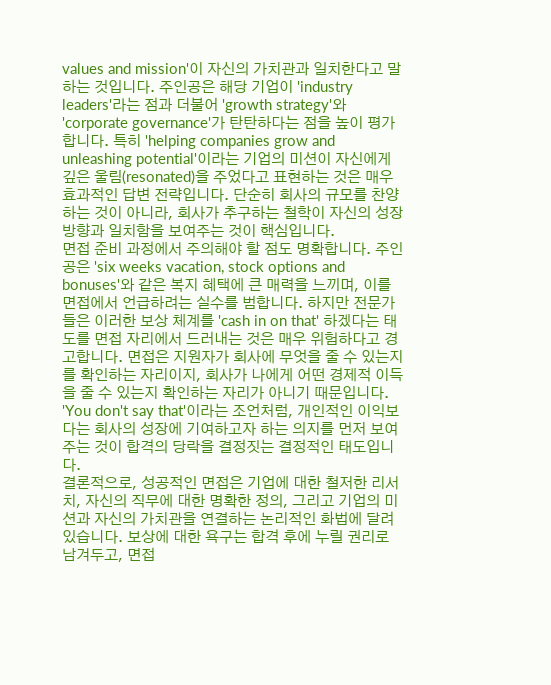values and mission'이 자신의 가치관과 일치한다고 말하는 것입니다. 주인공은 해당 기업이 'industry leaders'라는 점과 더불어 'growth strategy'와 'corporate governance'가 탄탄하다는 점을 높이 평가합니다. 특히 'helping companies grow and unleashing potential'이라는 기업의 미션이 자신에게 깊은 울림(resonated)을 주었다고 표현하는 것은 매우 효과적인 답변 전략입니다. 단순히 회사의 규모를 찬양하는 것이 아니라, 회사가 추구하는 철학이 자신의 성장 방향과 일치함을 보여주는 것이 핵심입니다.
면접 준비 과정에서 주의해야 할 점도 명확합니다. 주인공은 'six weeks vacation, stock options and bonuses'와 같은 복지 혜택에 큰 매력을 느끼며, 이를 면접에서 언급하려는 실수를 범합니다. 하지만 전문가들은 이러한 보상 체계를 'cash in on that' 하겠다는 태도를 면접 자리에서 드러내는 것은 매우 위험하다고 경고합니다. 면접은 지원자가 회사에 무엇을 줄 수 있는지를 확인하는 자리이지, 회사가 나에게 어떤 경제적 이득을 줄 수 있는지 확인하는 자리가 아니기 때문입니다. 'You don't say that'이라는 조언처럼, 개인적인 이익보다는 회사의 성장에 기여하고자 하는 의지를 먼저 보여주는 것이 합격의 당락을 결정짓는 결정적인 태도입니다.
결론적으로, 성공적인 면접은 기업에 대한 철저한 리서치, 자신의 직무에 대한 명확한 정의, 그리고 기업의 미션과 자신의 가치관을 연결하는 논리적인 화법에 달려 있습니다. 보상에 대한 욕구는 합격 후에 누릴 권리로 남겨두고, 면접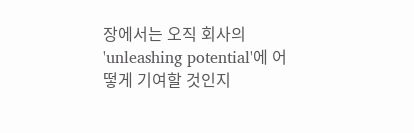장에서는 오직 회사의 'unleashing potential'에 어떻게 기여할 것인지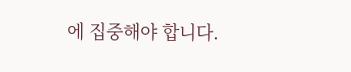에 집중해야 합니다.